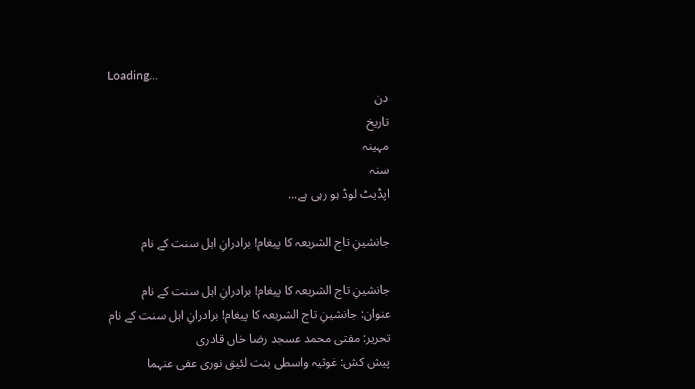Loading...
دن
تاریخ
مہینہ
سنہ
اپڈیٹ لوڈ ہو رہی ہے...

جانشینِ تاج الشریعہ کا پیغام! برادرانِ اہل سنت کے نام

جانشینِ تاج الشریعہ کا پیغام! برادرانِ اہل سنت کے نام
عنوان: جانشینِ تاج الشریعہ کا پیغام! برادرانِ اہل سنت کے نام
تحریر: مفتی محمد عسجد رضا خاں قادری
پیش کش: غوثیہ واسطی بنت لئیق نوری عفی عنہما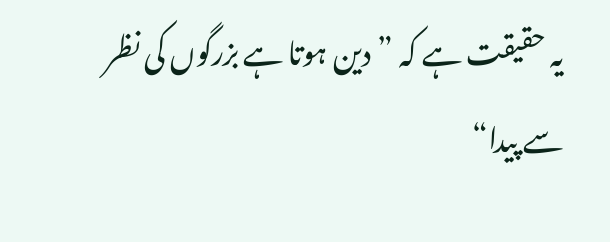یہ حقیقت ہے کہ ”دین ہوتا ہے بزرگوں کی نظر سے پیدا“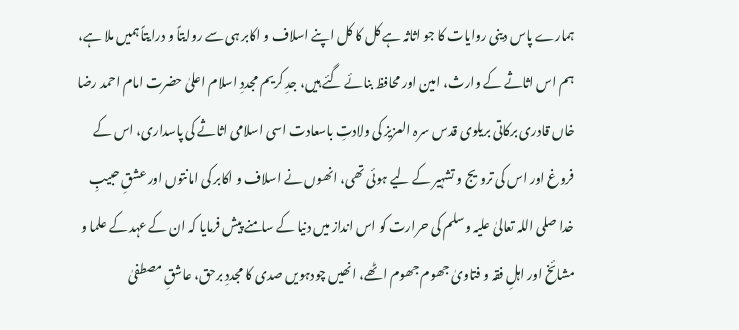ہمارے پاس دینی روایات کا جو اثاثہ ہے کل کا کل اپنے اسلاف و اکابر ہی سے روایتاً و درایتاً ہمیں ملا ہے، ہم اس اثاثے کے وارث، امین اور محافظ بنائے گئے ہیں، جدِ کریم مجددِ اسلام اعلیٰ حضرت امام احمد رضا خاں قادری برکاتی بریلوی قدس سرہ العزیز کی ولادتِ باسعادت اسی اسلامی اثاثے کی پاسداری، اس کے فروغ اور اس کی ترویج و تشہیر کے لیے ہوئی تھی، انھوں نے اسلاف و اکابر کی امانتوں اور عشقِ حبیبِ خدا صلی اللہ تعالیٰ علیہ وسلم کی حرارت کو اس انداز میں دنیا کے سامنے پیش فرمایا کہ ان کے عہد کے علما و مشائخ اور اہلِ فقہ و فتاویٰ جھوم جھوم اٹھے، انھیں چودہویں صدی کا مجددِ برحق، عاشقِ مصطفیٰ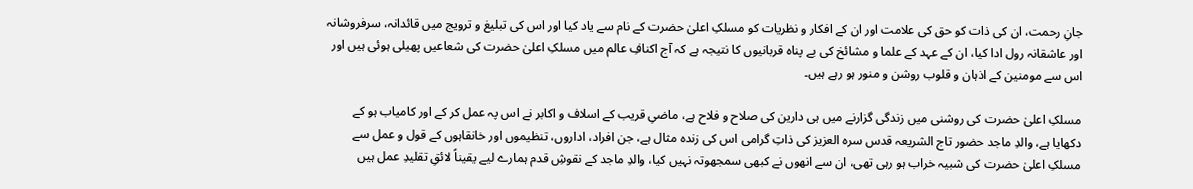جانِ رحمت، ان کی ذات کو حق کی علامت اور ان کے افکار و نظریات کو مسلکِ اعلیٰ حضرت کے نام سے یاد کیا اور اس کی تبلیغ و ترویج میں قائدانہ، سرفروشانہ اور عاشقانہ رول ادا کیا، ان کے عہد کے علما و مشائخ کی بے پناہ قربانیوں کا نتیجہ ہے کہ آج اکنافِ عالم میں مسلکِ اعلیٰ حضرت کی شعاعیں پھیلی ہوئی ہیں اور اس سے مومنین کے اذہان و قلوب روشن و منور ہو رہے ہیں۔

مسلکِ اعلیٰ حضرت کی روشنی میں زندگی گزارنے میں ہی دارین کی صلاح و فلاح ہے، ماضیِ قریب کے اسلاف و اکابر نے اس پہ عمل کر کے اور کامیاب ہو کے دکھایا ہے، والدِ ماجد حضور تاج الشریعہ قدس سرہ العزیز کی ذاتِ گرامی اس کی زندہ مثال ہے، جن افراد، اداروں، تنظیموں اور خانقاہوں کے قول و عمل سے مسلکِ اعلیٰ حضرت کی شبیہ خراب ہو رہی تھی، ان سے انھوں نے کبھی سمجھوتہ نہیں کیا، والدِ ماجد کے نقوشِ قدم ہمارے لیے یقیناً لائقِ تقلیدِ عمل ہیں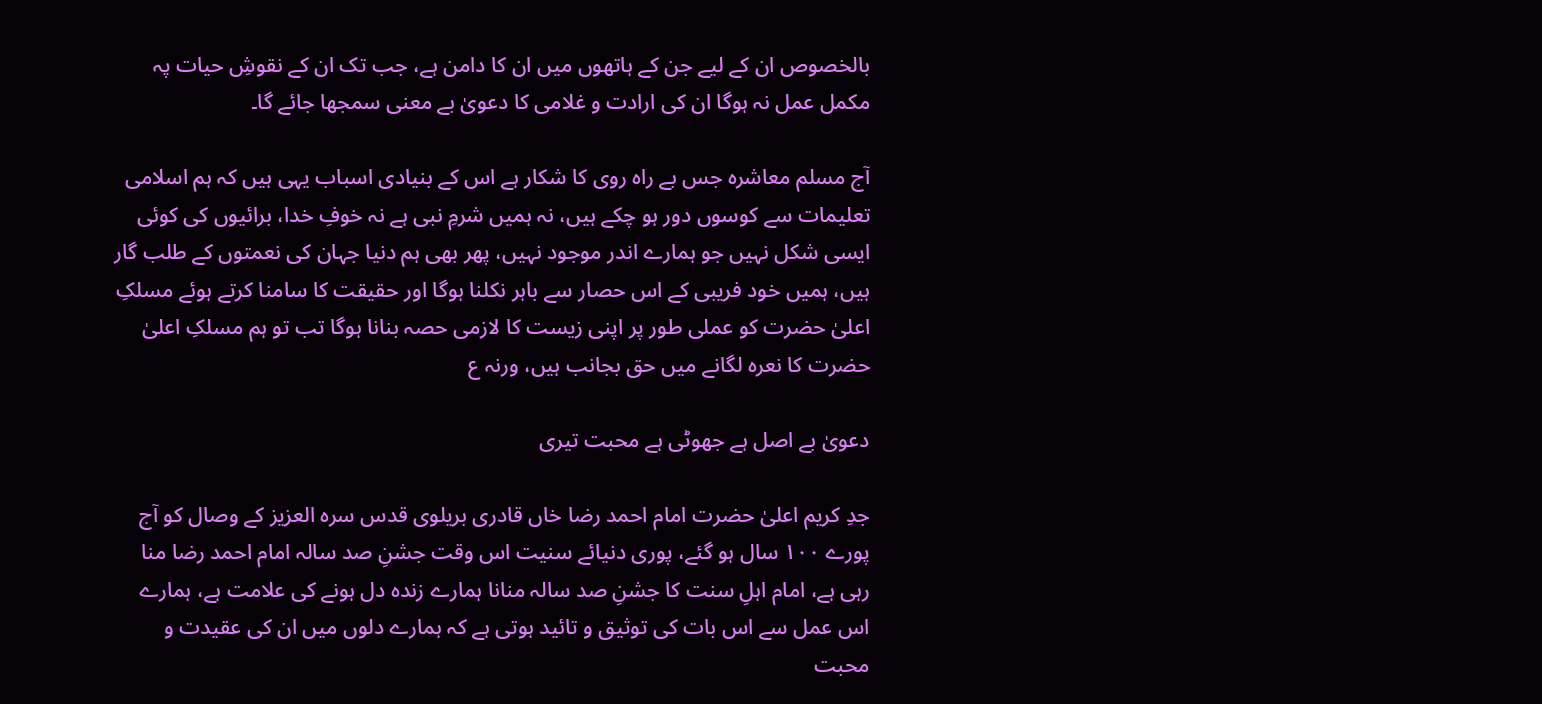بالخصوص ان کے لیے جن کے ہاتھوں میں ان کا دامن ہے، جب تک ان کے نقوشِ حیات پہ مکمل عمل نہ ہوگا ان کی ارادت و غلامی کا دعویٰ بے معنی سمجھا جائے گا۔

آج مسلم معاشرہ جس بے راہ روی کا شکار ہے اس کے بنیادی اسباب یہی ہیں کہ ہم اسلامی تعلیمات سے کوسوں دور ہو چکے ہیں، نہ ہمیں شرمِ نبی ہے نہ خوفِ خدا، برائیوں کی کوئی ایسی شکل نہیں جو ہمارے اندر موجود نہیں، پھر بھی ہم دنیا جہان کی نعمتوں کے طلب گار ہیں، ہمیں خود فریبی کے اس حصار سے باہر نکلنا ہوگا اور حقیقت کا سامنا کرتے ہوئے مسلکِ اعلیٰ حضرت کو عملی طور پر اپنی زیست کا لازمی حصہ بنانا ہوگا تب تو ہم مسلکِ اعلیٰ حضرت کا نعرہ لگانے میں حق بجانب ہیں، ورنہ ع

دعویٰ بے اصل ہے جھوٹی ہے محبت تیری

جدِ کریم اعلیٰ حضرت امام احمد رضا خاں قادری بریلوی قدس سرہ العزیز کے وصال کو آج پورے ۱۰۰ سال ہو گئے، پوری دنیائے سنیت اس وقت جشنِ صد سالہ امام احمد رضا منا رہی ہے، امام اہلِ سنت کا جشنِ صد سالہ منانا ہمارے زندہ دل ہونے کی علامت ہے، ہمارے اس عمل سے اس بات کی توثیق و تائید ہوتی ہے کہ ہمارے دلوں میں ان کی عقیدت و محبت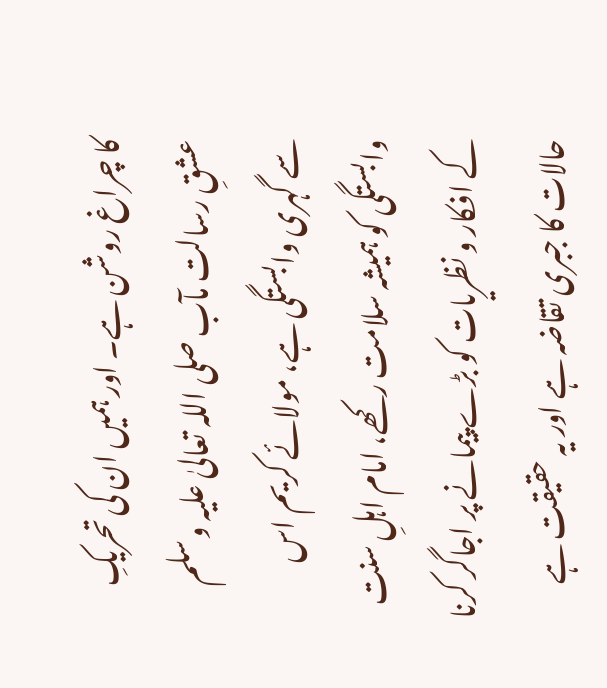کا چراغ روشن ہے۔ اور ہمیں ان کی تحریکِ عشقِ رسالت مآب صلی اللہ تعالیٰ علیہ وسلم سے گہری وابستگی ہے، مولائے کریم اس وابستگی کو ہمیشہ سلامت رکھے، امام اہلِ سنت کے افکار و نظریات کو بڑے پیمانے پر اجاگر کرنا حالات کا جبری تقاضہ ہے اور یہ حقیقت ہے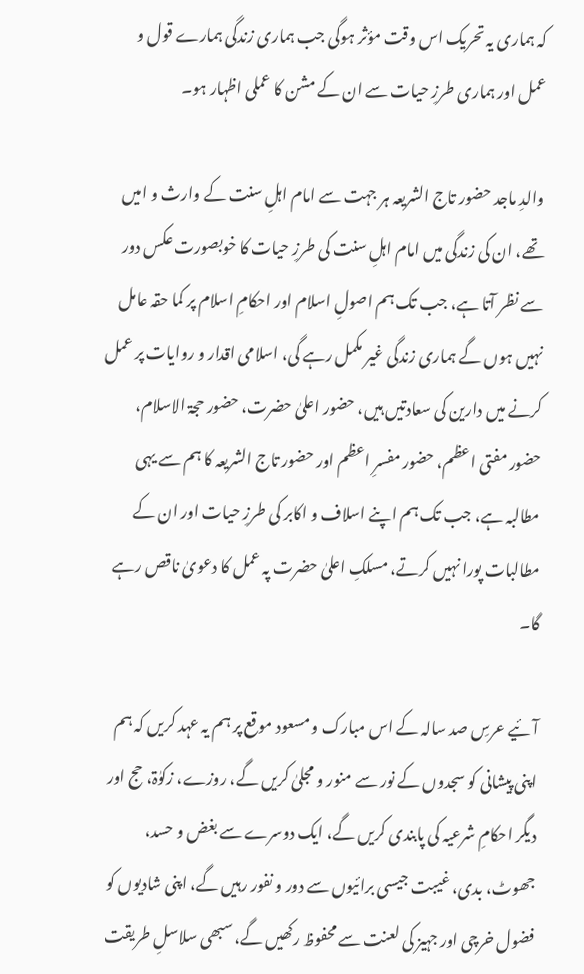کہ ہماری یہ تحریک اس وقت مؤثر ہوگی جب ہماری زندگی ہمارے قول و عمل اور ہماری طرزِ حیات سے ان کے مشن کا عملی اظہار ہو۔

والدِ ماجد حضور تاج الشریعہ ہر جہت سے امام اہلِ سنت کے وارث و امیں تھے، ان کی زندگی میں امام اہلِ سنت کی طرزِ حیات کا خوبصورت عکس دور سے نظر آتا ہے، جب تک ہم اصولِ اسلام اور احکامِ اسلام پر کما حقہ عامل نہیں ہوں گے ہماری زندگی غیر مکمل رہے گی، اسلامی اقدار و روایات پر عمل کرنے میں دارین کی سعادتیں ہیں، حضور اعلیٰ حضرت، حضور حجۃ الاسلام، حضور مفتی اعظم، حضور مفسرِ اعظم اور حضور تاج الشریعہ کا ہم سے یہی مطالبہ ہے، جب تک ہم اپنے اسلاف و اکابر کی طرزِ حیات اور ان کے مطالبات پورا نہیں کرتے، مسلکِ اعلیٰ حضرت پہ عمل کا دعویٰ ناقص رہے گا۔

آئیے عرسِ صد سالہ کے اس مبارک و مسعود موقع پر ہم یہ عہد کریں کہ ہم اپنی پیشانی کو سجدوں کے نور سے منور و مجلیٰ کریں گے، روزے، زکوٰۃ، حج اور دیگر احکامِ شرعیہ کی پابندی کریں گے، ایک دوسرے سے بغض و حسد، جھوٹ، بدی، غیبت جیسی برائیوں سے دور و نفور رہیں گے، اپنی شادیوں کو فضول خرچی اور جہیز کی لعنت سے محفوظ رکھیں گے، سبھی سلاسلِ طریقت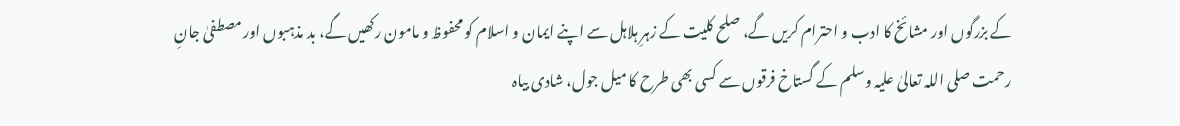کے بزرگوں اور مشائخ کا ادب و احترام کریں گے، صلح کلیت کے زہرِ ہلاہل سے اپنے ایمان و اسلام کو محفوظ و مامون رکھیں گے، بد مذہبوں اور مصطفیٰ جانِ رحمت صلی اللہ تعالیٰ علیہ وسلم کے گستاخ فرقوں سے کسی بھی طرح کا میل جول، شادی بیاہ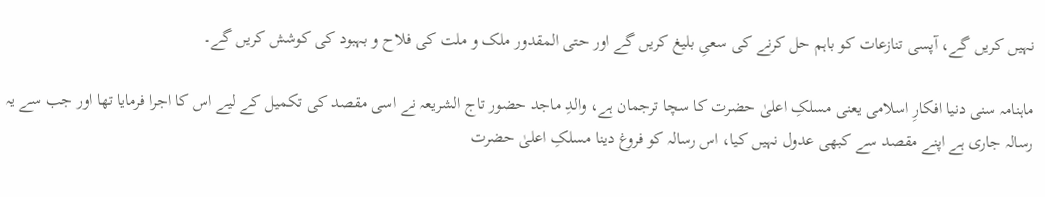نہیں کریں گے، آپسی تنازعات کو باہم حل کرنے کی سعیِ بلیغ کریں گے اور حتی المقدور ملک و ملت کی فلاح و بہبود کی کوشش کریں گے۔

ماہنامہ سنی دنیا افکارِ اسلامی یعنی مسلکِ اعلیٰ حضرت کا سچا ترجمان ہے، والدِ ماجد حضور تاج الشریعہ نے اسی مقصد کی تکمیل کے لیے اس کا اجرا فرمایا تھا اور جب سے یہ رسالہ جاری ہے اپنے مقصد سے کبھی عدول نہیں کیا، اس رسالہ کو فروغ دینا مسلکِ اعلیٰ حضرت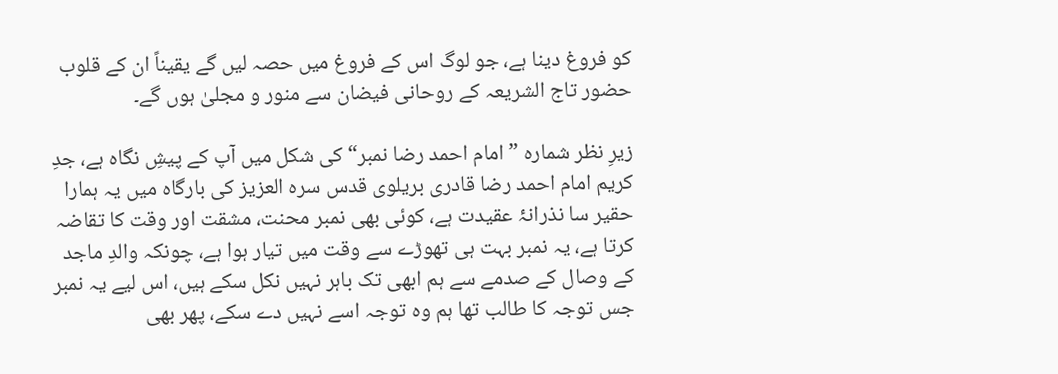کو فروغ دینا ہے، جو لوگ اس کے فروغ میں حصہ لیں گے یقیناً ان کے قلوب حضور تاج الشریعہ کے روحانی فیضان سے منور و مجلیٰ ہوں گے۔

زیرِ نظر شمارہ ”امام احمد رضا نمبر“ کی شکل میں آپ کے پیشِ نگاہ ہے، جدِ کریم امام احمد رضا قادری بریلوی قدس سرہ العزیز کی بارگاہ میں یہ ہمارا حقیر سا نذرانۂ عقیدت ہے، کوئی بھی نمبر محنت، مشقت اور وقت کا تقاضہ کرتا ہے، یہ نمبر بہت ہی تھوڑے سے وقت میں تیار ہوا ہے، چونکہ والدِ ماجد کے وصال کے صدمے سے ہم ابھی تک باہر نہیں نکل سکے ہیں، اس لیے یہ نمبر جس توجہ کا طالب تھا ہم وہ توجہ اسے نہیں دے سکے، پھر بھی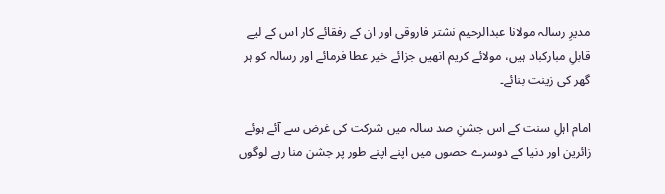مدیرِ رسالہ مولانا عبدالرحیم نشتر فاروقی اور ان کے رفقائے کار اس کے لیے قابلِ مبارکباد ہیں، مولائے کریم انھیں جزائے خیر عطا فرمائے اور رسالہ کو ہر گھر کی زینت بنائے۔

امام اہلِ سنت کے اس جشنِ صد سالہ میں شرکت کی غرض سے آئے ہوئے زائرین اور دنیا کے دوسرے حصوں میں اپنے اپنے طور پر جشن منا رہے لوگوں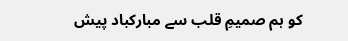کو ہم صمیمِ قلب سے مبارکباد پیش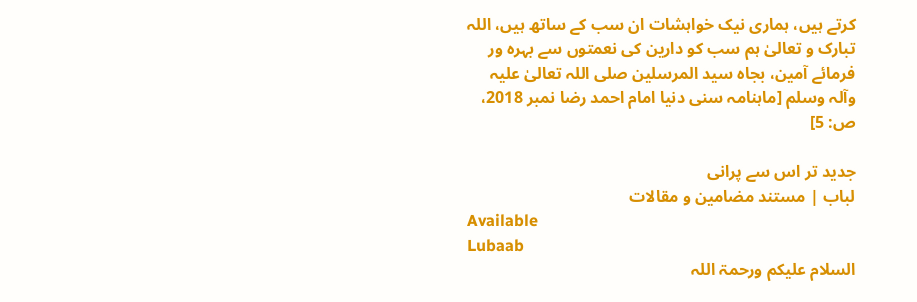کرتے ہیں، ہماری نیک خواہشات ان سب کے ساتھ ہیں، اللہ تبارک و تعالیٰ ہم سب کو دارین کی نعمتوں سے بہرہ ور فرمائے آمین، بجاہ سید المرسلین صلی اللہ تعالیٰ علیہ وآلہ وسلم [ماہنامہ سنی دنیا امام احمد رضا نمبر 2018، ص: 5]

جدید تر اس سے پرانی
لباب | مستند مضامین و مقالات
Available
Lubaab
السلام علیکم ورحمۃ اللہ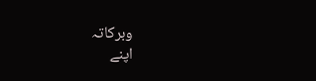وبرکاتہ
اپنے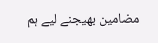مضامین بھیجنے لیے ہم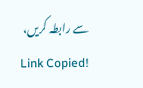سے رابطہ کریں،
Link Copied!